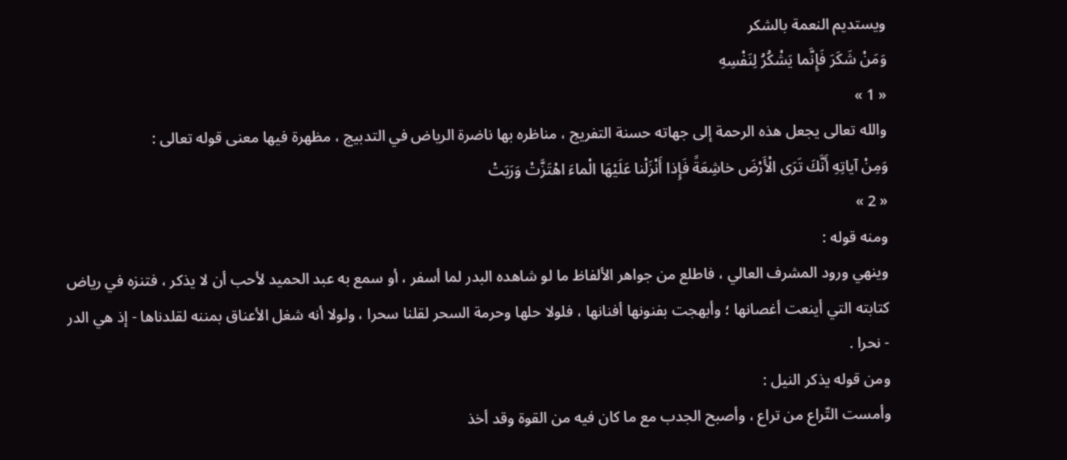ويستديم النعمة بالشكر
وَمَنْ شَكَرَ فَإِنَّما يَشْكُرُ لِنَفْسِهِ
« 1 »
والله تعالى يجعل هذه الرحمة إلى جهاته حسنة التفريج ، مناظره بها ناضرة الرياض في التدبيج ، مظهرة فيها معنى قوله تعالى :
وَمِنْ آياتِهِ أَنَّكَ تَرَى الْأَرْضَ خاشِعَةً فَإِذا أَنْزَلْنا عَلَيْهَا الْماءَ اهْتَزَّتْ وَرَبَتْ
« 2 »
ومنه قوله :
وينهي ورود المشرف العالي ، فاطلع من جواهر الألفاظ ما لو شاهده البدر لما أسفر ، أو سمع به عبد الحميد لأحب أن لا يذكر ، فتنزه في رياض كتابته التي أينعت أغصانها ؛ وأبهجت بفنونها أفنانها ، فلولا حلها وحرمة السحر لقلنا سحرا ، ولولا أنه شغل الأعناق بمننه لقلدناها - إذ هي الدر - نحرا .
ومن قوله يذكر النيل :
وأمست التّراع من تراع ، وأصبح الجدب مع ما كان فيه من القوة وقد أخذ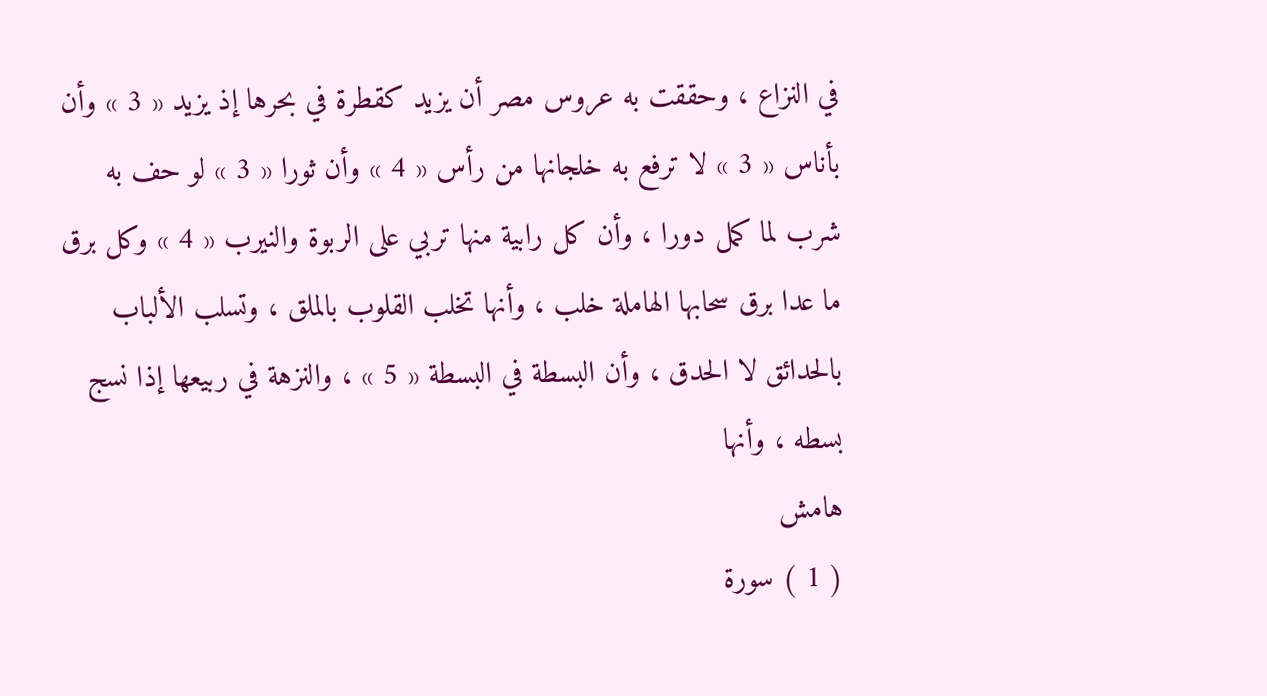في النزاع ، وحققت به عروس مصر أن يزيد كقطرة في بحرها إذ يزيد « 3 » وأن بأناس « 3 » لا ترفع به خلجانها من رأس « 4 » وأن ثورا « 3 » لو حف به شرب لما كمل دورا ، وأن كل رابية منها تربي على الربوة والنيرب « 4 » وكل برق ما عدا برق سحابها الهاملة خلب ، وأنها تخلب القلوب بالملق ، وتسلب الألباب بالحدائق لا الحدق ، وأن البسطة في البسطة « 5 » ، والنزهة في ربيعها إذا نسج بسطه ، وأنها
هامش
( 1 ) سورة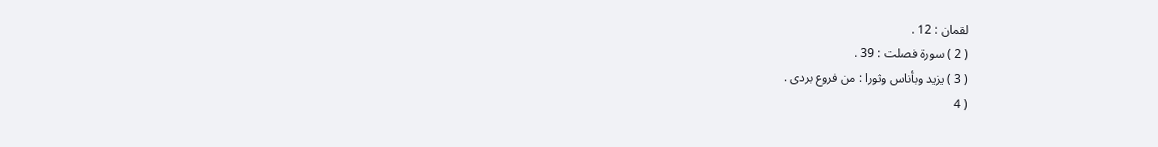لقمان : 12 .
( 2 ) سورة فصلت : 39 .
( 3 ) يزيد وبأناس وثورا : من فروع بردى .
( 4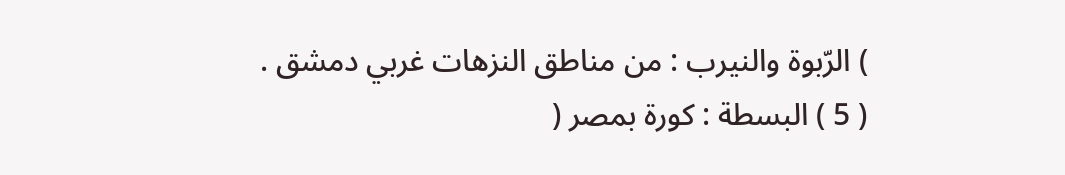) الرّبوة والنيرب : من مناطق النزهات غربي دمشق .
( 5 ) البسطة : كورة بمصر (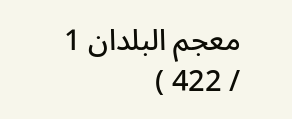معجم البلدان 1 / 422 )